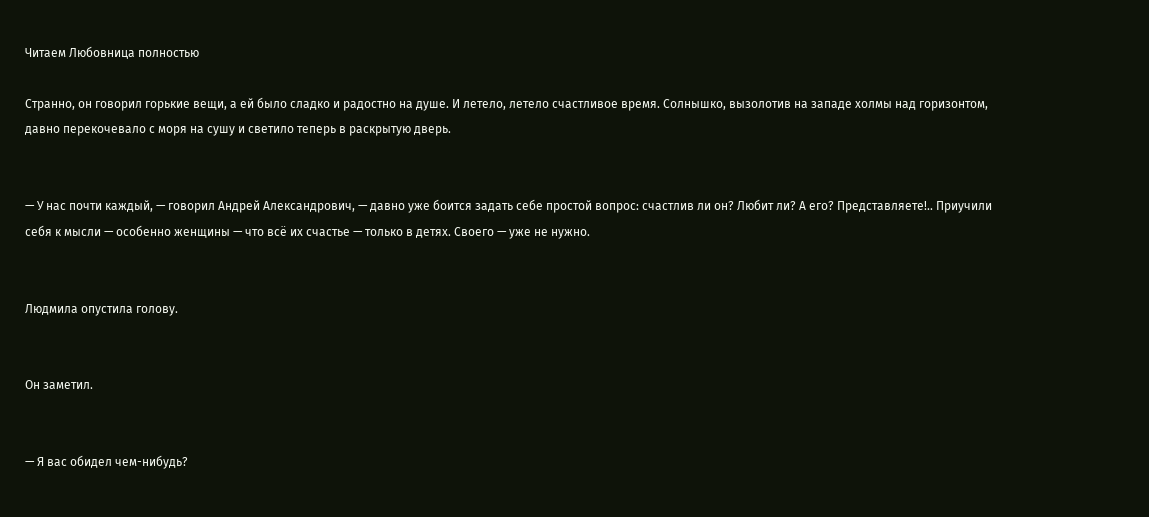Читаем Любовница полностью

Странно, он говорил горькие вещи, а ей было сладко и радостно на душе. И летело, летело счастливое время. Солнышко, вызолотив на западе холмы над горизонтом, давно перекочевало с моря на сушу и светило теперь в раскрытую дверь.


— У нас почти каждый, — говорил Андрей Александрович, — давно уже боится задать себе простой вопрос: счастлив ли он? Любит ли? А его? Представляете!.. Приучили себя к мысли — особенно женщины — что всё их счастье — только в детях. Своего — уже не нужно.


Людмила опустила голову.


Он заметил.


— Я вас обидел чем-нибудь?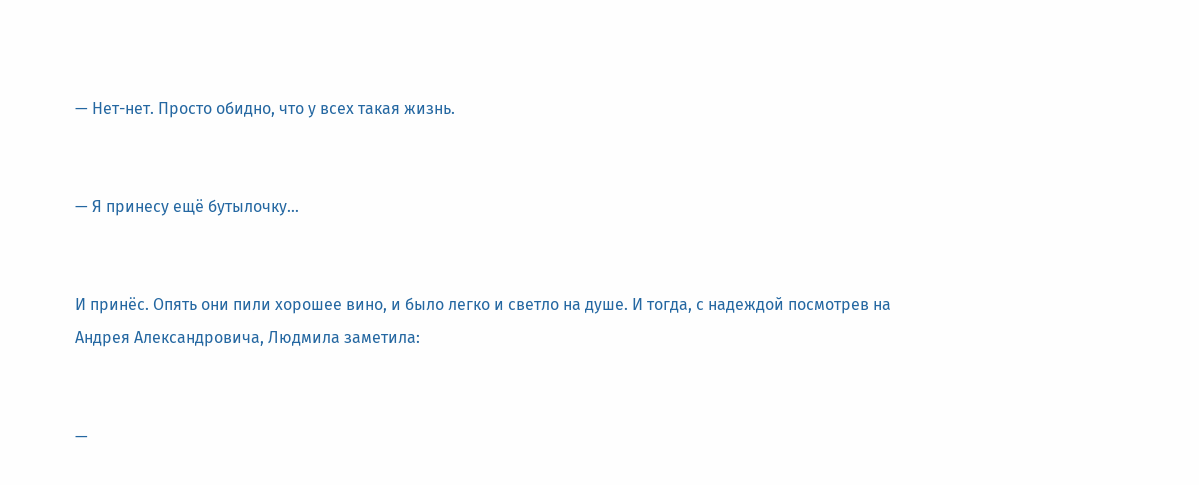— Нет-нет. Просто обидно, что у всех такая жизнь.


— Я принесу ещё бутылочку…


И принёс. Опять они пили хорошее вино, и было легко и светло на душе. И тогда, с надеждой посмотрев на Андрея Александровича, Людмила заметила:


—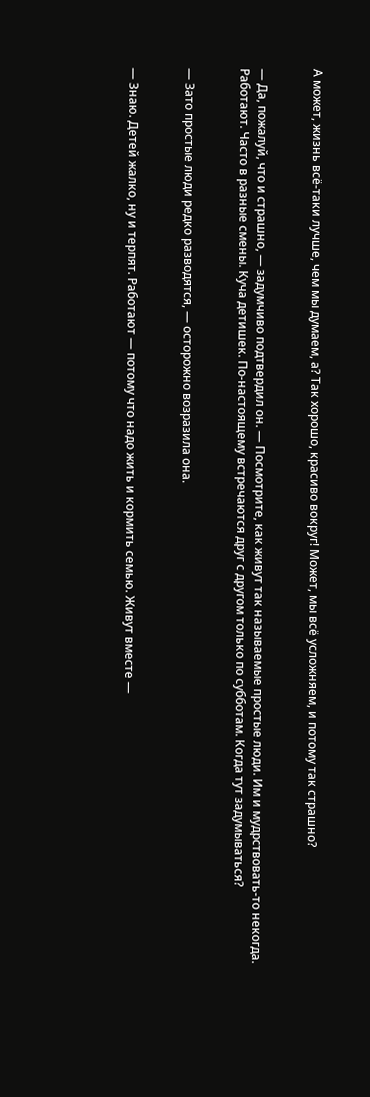А может, жизнь всё-таки лучше, чем мы думаем, а? Так хорошо, красиво вокруг! Может, мы всё усложняем, и потому так страшно?


— Да, пожалуй, что и страшно, — задумчиво подтвердил он. — Посмотрите, как живут так называемые простые люди. Им и мудрствовать-то некогда. Работают. Часто в разные смены. Куча детишек. По-настоящему встречаются друг с другом только по субботам. Когда тут задумываться?


— Зато простые люди редко разводятся, — осторожно возразила она.


— Знаю. Детей жалко, ну и терпят. Работают — потому что надо жить и кормить семью. Живут вместе —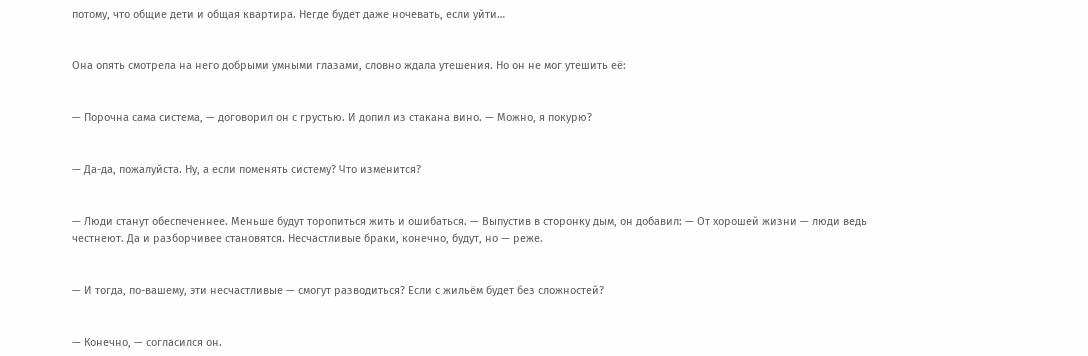потому, что общие дети и общая квартира. Негде будет даже ночевать, если уйти…


Она опять смотрела на него добрыми умными глазами, словно ждала утешения. Но он не мог утешить её:


— Порочна сама система, — договорил он с грустью. И допил из стакана вино. — Можно, я покурю?


— Да-да, пожалуйста. Ну, а если поменять систему? Что изменится?


— Люди станут обеспеченнее. Меньше будут торопиться жить и ошибаться. — Выпустив в сторонку дым, он добавил: — От хорошей жизни — люди ведь честнеют. Да и разборчивее становятся. Несчастливые браки, конечно, будут, но — реже.


— И тогда, по-вашему, эти несчастливые — смогут разводиться? Если с жильём будет без сложностей?


— Конечно, — согласился он.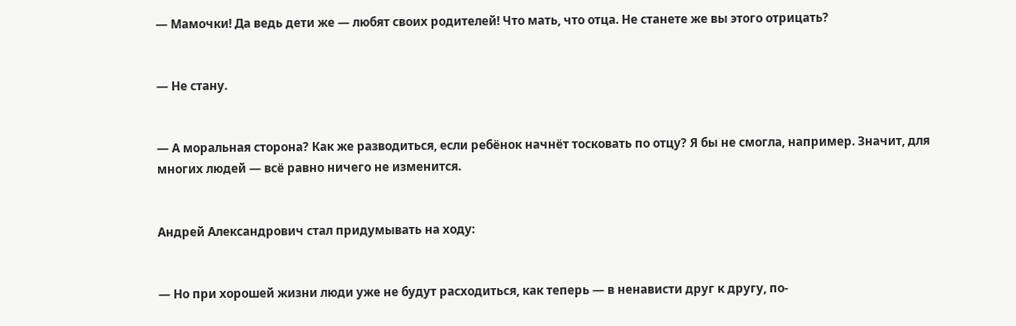— Мамочки! Да ведь дети же — любят своих родителей! Что мать, что отца. Не станете же вы этого отрицать?


— Не стану.


— А моральная сторона? Как же разводиться, если ребёнок начнёт тосковать по отцу? Я бы не смогла, например. Значит, для многих людей — всё равно ничего не изменится.


Андрей Александрович стал придумывать на ходу:


— Но при хорошей жизни люди уже не будут расходиться, как теперь — в ненависти друг к другу, по-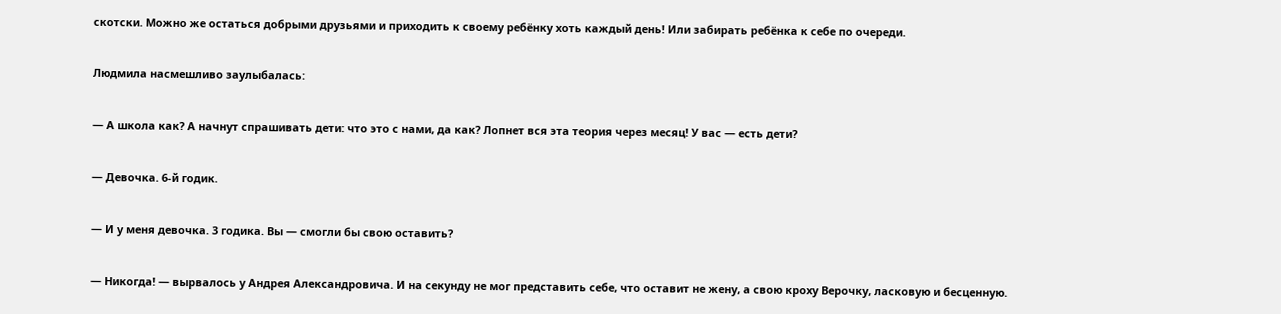скотски. Можно же остаться добрыми друзьями и приходить к своему ребёнку хоть каждый день! Или забирать ребёнка к себе по очереди.


Людмила насмешливо заулыбалась:


— А школа как? А начнут спрашивать дети: что это с нами, да как? Лопнет вся эта теория через месяц! У вас — есть дети?


— Девочка. 6-й годик.


— И у меня девочка. 3 годика. Вы — смогли бы свою оставить?


— Никогда! — вырвалось у Андрея Александровича. И на секунду не мог представить себе, что оставит не жену, а свою кроху Верочку, ласковую и бесценную.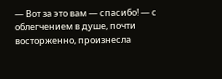— Вот за это вам — спасибо! — с облегчением в душе, почти восторженно, произнесла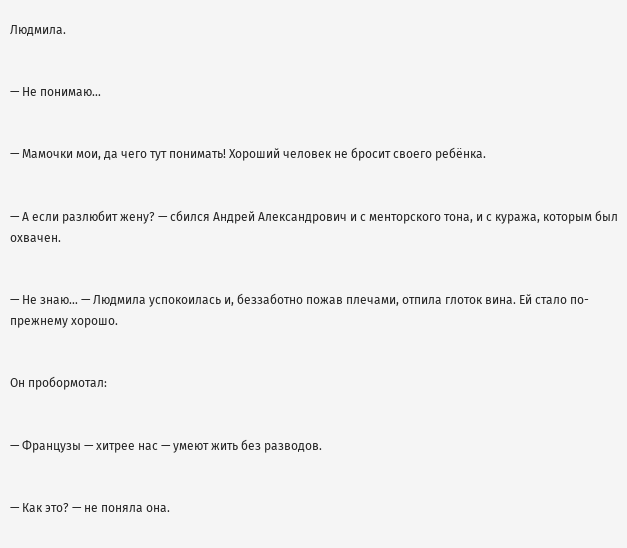Людмила.


— Не понимаю…


— Мамочки мои, да чего тут понимать! Хороший человек не бросит своего ребёнка.


— А если разлюбит жену? — сбился Андрей Александрович и с менторского тона, и с куража, которым был охвачен.


— Не знаю… — Людмила успокоилась и, беззаботно пожав плечами, отпила глоток вина. Ей стало по-прежнему хорошо.


Он пробормотал:


— Французы — хитрее нас — умеют жить без разводов.


— Как это? — не поняла она.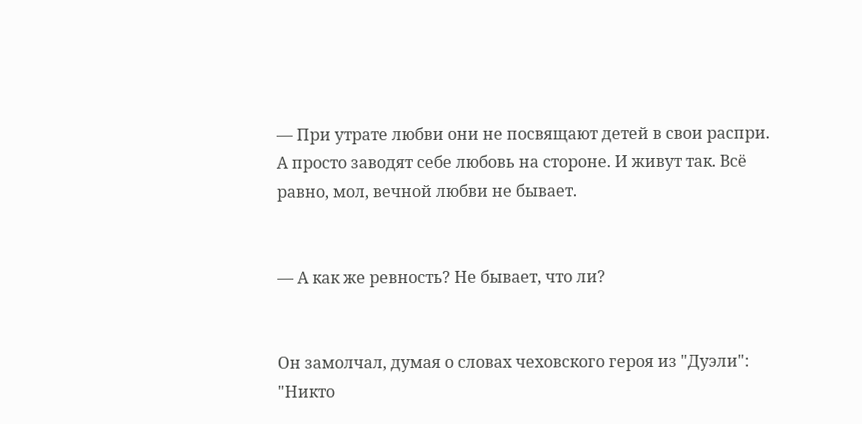— При утрате любви они не посвящают детей в свои распри. А просто заводят себе любовь на стороне. И живут так. Всё равно, мол, вечной любви не бывает.


— А как же ревность? Не бывает, что ли?


Он замолчал, думая о словах чеховского героя из "Дуэли": "Никто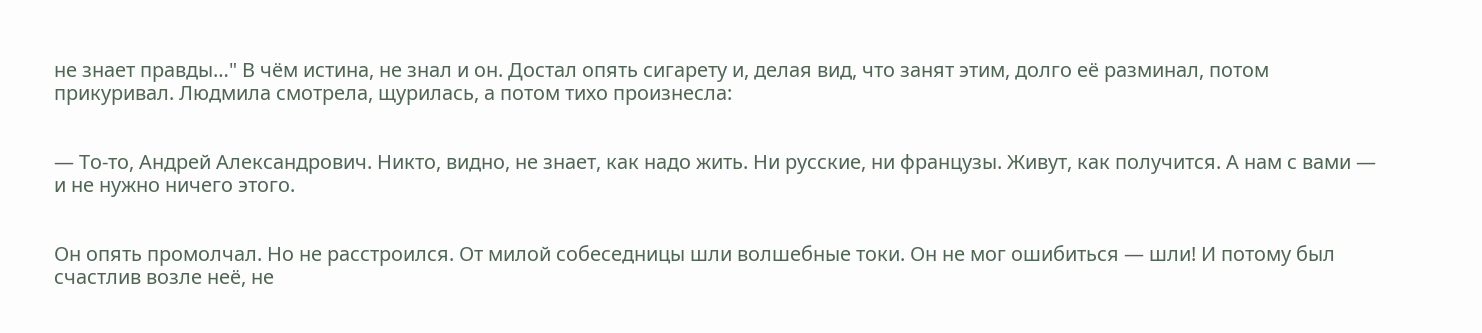не знает правды…" В чём истина, не знал и он. Достал опять сигарету и, делая вид, что занят этим, долго её разминал, потом прикуривал. Людмила смотрела, щурилась, а потом тихо произнесла:


— То-то, Андрей Александрович. Никто, видно, не знает, как надо жить. Ни русские, ни французы. Живут, как получится. А нам с вами — и не нужно ничего этого.


Он опять промолчал. Но не расстроился. От милой собеседницы шли волшебные токи. Он не мог ошибиться — шли! И потому был счастлив возле неё, не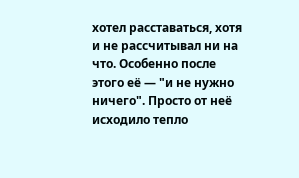хотел расставаться, хотя и не рассчитывал ни на что. Особенно после этого её — "и не нужно ничего". Просто от неё исходило тепло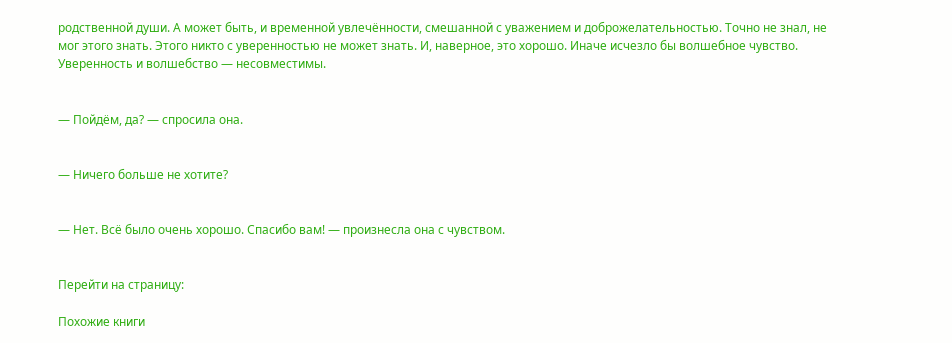родственной души. А может быть, и временной увлечённости, смешанной с уважением и доброжелательностью. Точно не знал, не мог этого знать. Этого никто с уверенностью не может знать. И, наверное, это хорошо. Иначе исчезло бы волшебное чувство. Уверенность и волшебство — несовместимы.


— Пойдём, да? — спросила она.


— Ничего больше не хотите?


— Нет. Всё было очень хорошо. Спасибо вам! — произнесла она с чувством.


Перейти на страницу:

Похожие книги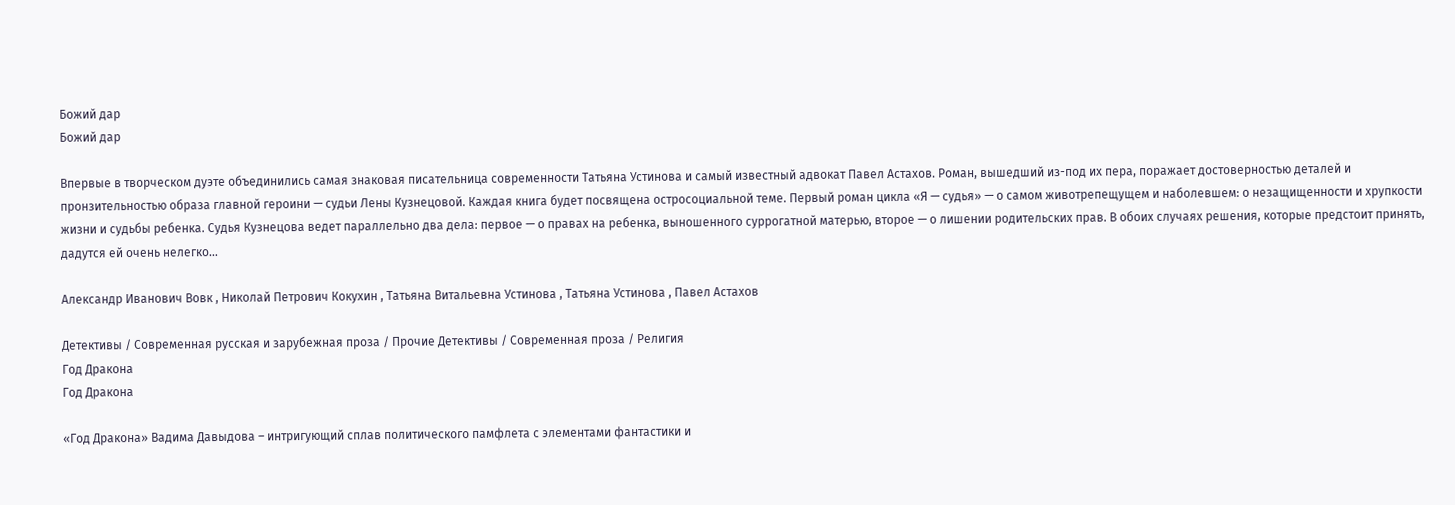Божий дар
Божий дар

Впервые в творческом дуэте объединились самая знаковая писательница современности Татьяна Устинова и самый известный адвокат Павел Астахов. Роман, вышедший из-под их пера, поражает достоверностью деталей и пронзительностью образа главной героини — судьи Лены Кузнецовой. Каждая книга будет посвящена остросоциальной теме. Первый роман цикла «Я — судья» — о самом животрепещущем и наболевшем: о незащищенности и хрупкости жизни и судьбы ребенка. Судья Кузнецова ведет параллельно два дела: первое — о правах на ребенка, выношенного суррогатной матерью, второе — о лишении родительских прав. В обоих случаях решения, которые предстоит принять, дадутся ей очень нелегко…

Александр Иванович Вовк , Николай Петрович Кокухин , Татьяна Витальевна Устинова , Татьяна Устинова , Павел Астахов

Детективы / Современная русская и зарубежная проза / Прочие Детективы / Современная проза / Религия
Год Дракона
Год Дракона

«Год Дракона» Вадима Давыдова – интригующий сплав политического памфлета с элементами фантастики и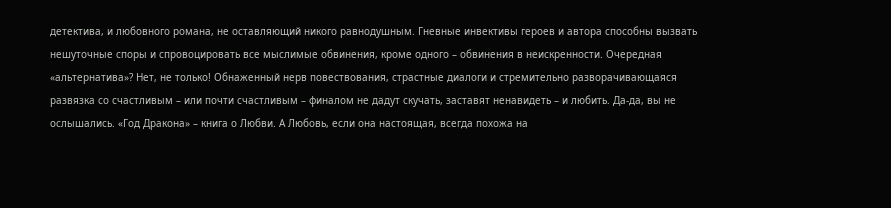детектива, и любовного романа, не оставляющий никого равнодушным. Гневные инвективы героев и автора способны вызвать нешуточные споры и спровоцировать все мыслимые обвинения, кроме одного – обвинения в неискренности. Очередная «альтернатива»? Нет, не только! Обнаженный нерв повествования, страстные диалоги и стремительно разворачивающаяся развязка со счастливым – или почти счастливым – финалом не дадут скучать, заставят ненавидеть – и любить. Да-да, вы не ослышались. «Год Дракона» – книга о Любви. А Любовь, если она настоящая, всегда похожа на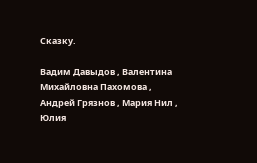Сказку.

Вадим Давыдов , Валентина Михайловна Пахомова , Андрей Грязнов , Мария Нил , Юлия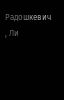Радошкевич , Ли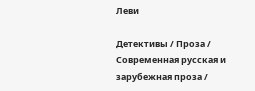Леви

Детективы / Проза / Современная русская и зарубежная проза /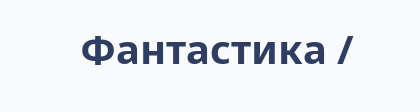Фантастика /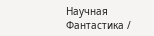Научная Фантастика /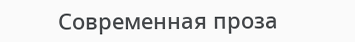Современная проза